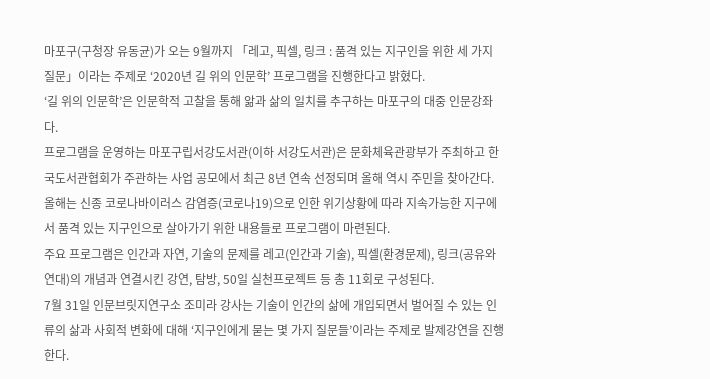마포구(구청장 유동균)가 오는 9월까지 「레고, 픽셀, 링크 : 품격 있는 지구인을 위한 세 가지 질문」이라는 주제로 ‘2020년 길 위의 인문학’ 프로그램을 진행한다고 밝혔다.
‘길 위의 인문학’은 인문학적 고찰을 통해 앎과 삶의 일치를 추구하는 마포구의 대중 인문강좌다.
프로그램을 운영하는 마포구립서강도서관(이하 서강도서관)은 문화체육관광부가 주최하고 한국도서관협회가 주관하는 사업 공모에서 최근 8년 연속 선정되며 올해 역시 주민을 찾아간다.
올해는 신종 코로나바이러스 감염증(코로나19)으로 인한 위기상황에 따라 지속가능한 지구에서 품격 있는 지구인으로 살아가기 위한 내용들로 프로그램이 마련된다.
주요 프로그램은 인간과 자연, 기술의 문제를 레고(인간과 기술), 픽셀(환경문제), 링크(공유와 연대)의 개념과 연결시킨 강연, 탐방, 50일 실천프로젝트 등 총 11회로 구성된다.
7월 31일 인문브릿지연구소 조미라 강사는 기술이 인간의 삶에 개입되면서 벌어질 수 있는 인류의 삶과 사회적 변화에 대해 ‘지구인에게 묻는 몇 가지 질문들’이라는 주제로 발제강연을 진행한다.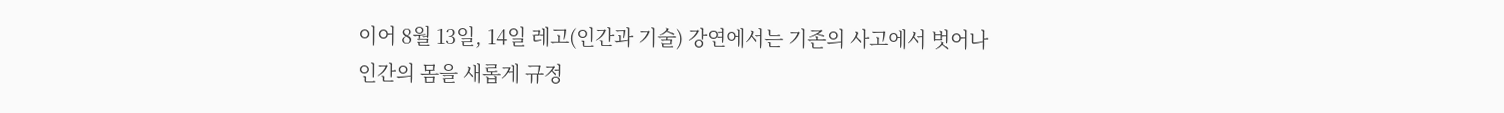이어 8월 13일, 14일 레고(인간과 기술) 강연에서는 기존의 사고에서 벗어나 인간의 몸을 새롭게 규정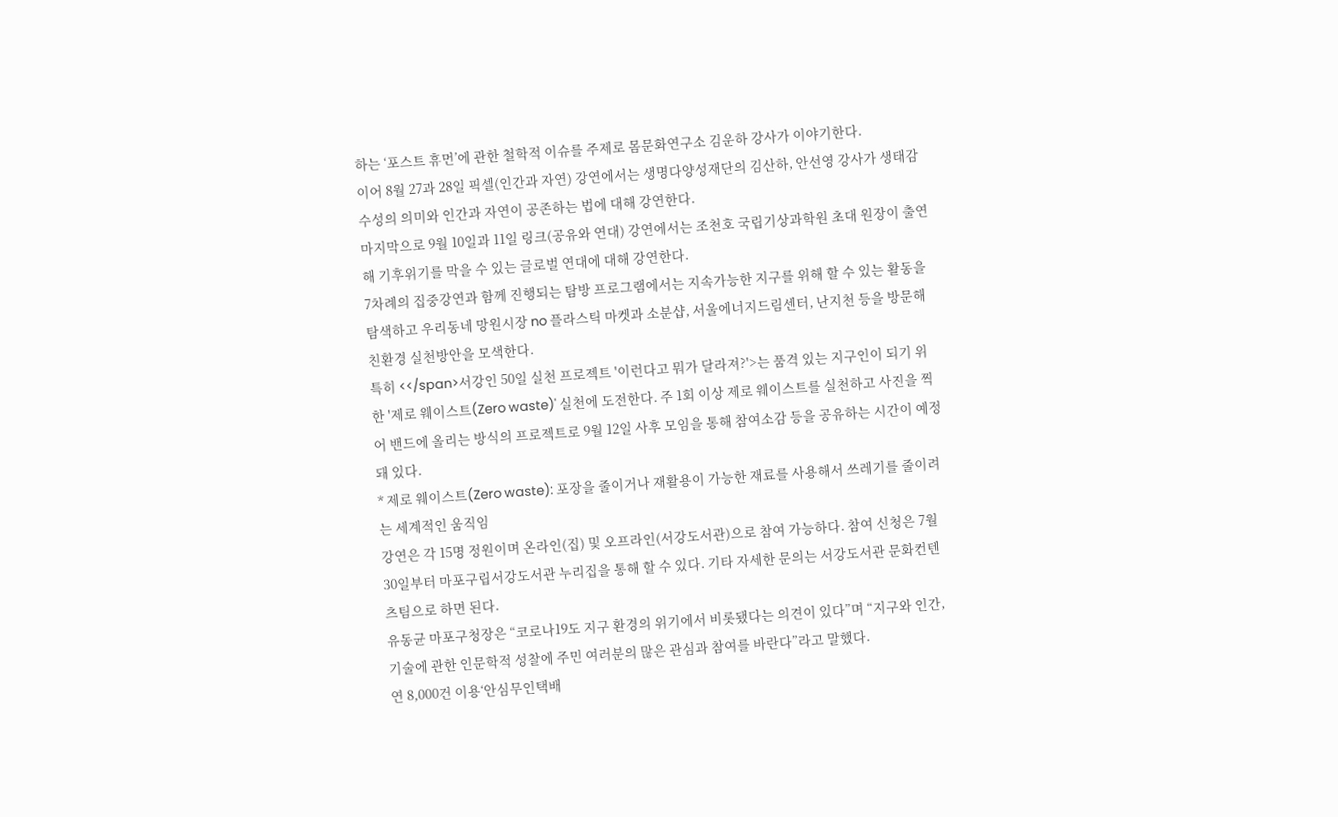하는 ‘포스트 휴먼’에 관한 철학적 이슈를 주제로 몸문화연구소 김운하 강사가 이야기한다.
이어 8월 27과 28일 픽셀(인간과 자연) 강연에서는 생명다양성재단의 김산하, 안선영 강사가 생태감수성의 의미와 인간과 자연이 공존하는 법에 대해 강연한다.
마지막으로 9월 10일과 11일 링크(공유와 연대) 강연에서는 조천호 국립기상과학원 초대 원장이 출연해 기후위기를 막을 수 있는 글로벌 연대에 대해 강연한다.
7차례의 집중강연과 함께 진행되는 탐방 프로그램에서는 지속가능한 지구를 위해 할 수 있는 활동을 탐색하고 우리동네 망원시장 no 플라스틱 마켓과 소분샵, 서울에너지드림센터, 난지천 등을 방문해 친환경 실천방안을 모색한다.
특히 <</span>서강인 50일 실천 프로젝트 '이런다고 뭐가 달라져?'>는 품격 있는 지구인이 되기 위한 '제로 웨이스트(Zero waste)' 실천에 도전한다. 주 1회 이상 제로 웨이스트를 실천하고 사진을 찍어 밴드에 올리는 방식의 프로젝트로 9월 12일 사후 모임을 통해 참여소감 등을 공유하는 시간이 예정돼 있다.
* 제로 웨이스트(Zero waste): 포장을 줄이거나 재활용이 가능한 재료를 사용해서 쓰레기를 줄이려는 세계적인 움직임
강연은 각 15명 정원이며 온라인(집) 및 오프라인(서강도서관)으로 참여 가능하다. 참여 신청은 7월 30일부터 마포구립서강도서관 누리집을 통해 할 수 있다. 기타 자세한 문의는 서강도서관 문화컨텐츠팀으로 하면 된다.
유동균 마포구청장은 “코로나19도 지구 환경의 위기에서 비롯됐다는 의견이 있다”며 “지구와 인간, 기술에 관한 인문학적 성찰에 주민 여러분의 많은 관심과 참여를 바란다”라고 말했다.
연 8,000건 이용‘안심무인택배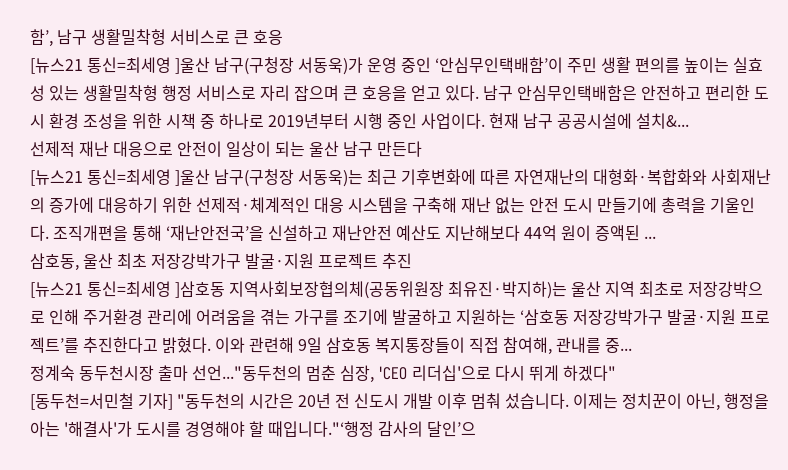함’, 남구 생활밀착형 서비스로 큰 호응
[뉴스21 통신=최세영 ]울산 남구(구청장 서동욱)가 운영 중인 ‘안심무인택배함’이 주민 생활 편의를 높이는 실효성 있는 생활밀착형 행정 서비스로 자리 잡으며 큰 호응을 얻고 있다. 남구 안심무인택배함은 안전하고 편리한 도시 환경 조성을 위한 시책 중 하나로 2019년부터 시행 중인 사업이다. 현재 남구 공공시설에 설치&...
선제적 재난 대응으로 안전이 일상이 되는 울산 남구 만든다
[뉴스21 통신=최세영 ]울산 남구(구청장 서동욱)는 최근 기후변화에 따른 자연재난의 대형화·복합화와 사회재난의 증가에 대응하기 위한 선제적·체계적인 대응 시스템을 구축해 재난 없는 안전 도시 만들기에 총력을 기울인다. 조직개편을 통해 ‘재난안전국’을 신설하고 재난안전 예산도 지난해보다 44억 원이 증액된 ...
삼호동, 울산 최초 저장강박가구 발굴·지원 프로젝트 추진
[뉴스21 통신=최세영 ]삼호동 지역사회보장협의체(공동위원장 최유진·박지하)는 울산 지역 최초로 저장강박으로 인해 주거환경 관리에 어려움을 겪는 가구를 조기에 발굴하고 지원하는 ‘삼호동 저장강박가구 발굴·지원 프로젝트’를 추진한다고 밝혔다. 이와 관련해 9일 삼호동 복지통장들이 직접 참여해, 관내를 중...
정계숙 동두천시장 출마 선언..."동두천의 멈춘 심장, 'CEO 리더십'으로 다시 뛰게 하겠다"
[동두천=서민철 기자] "동두천의 시간은 20년 전 신도시 개발 이후 멈춰 섰습니다. 이제는 정치꾼이 아닌, 행정을 아는 '해결사'가 도시를 경영해야 할 때입니다."‘행정 감사의 달인’으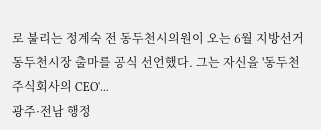로 불리는 정계숙 전 동두천시의원이 오는 6월 지방선거 동두천시장 출마를 공식 선언했다. 그는 자신을 '동두천 주식회사의 CEO'...
광주·전남 행정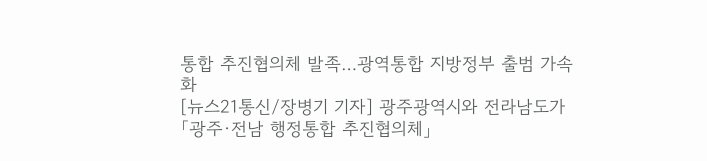통합 추진협의체 발족…광역통합 지방정부 출범 가속화
[뉴스21통신/장병기 기자] 광주광역시와 전라남도가 「광주·전남 행정통합 추진협의체」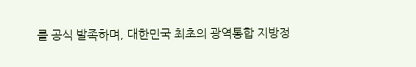를 공식 발족하며, 대한민국 최초의 광역통합 지방정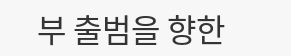부 출범을 향한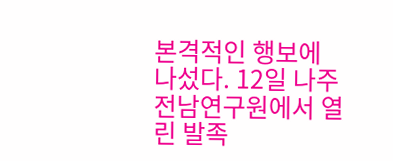본격적인 행보에 나섰다. 12일 나주 전남연구원에서 열린 발족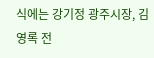식에는 강기정 광주시장, 김영록 전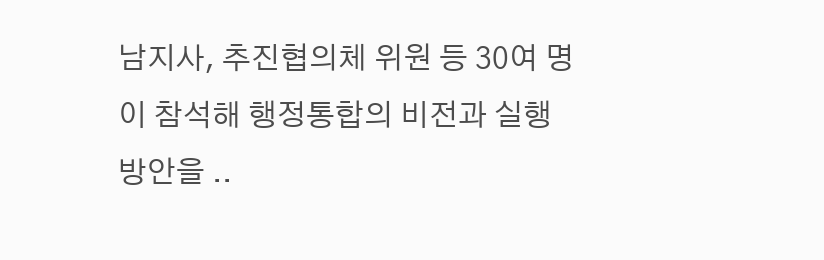남지사, 추진협의체 위원 등 30여 명이 참석해 행정통합의 비전과 실행 방안을 ..